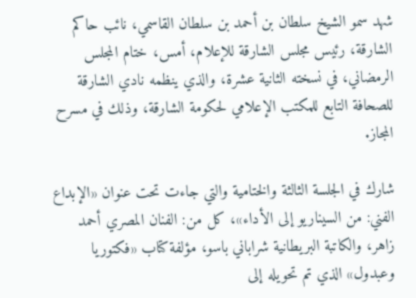شهد سمو الشيخ سلطان بن أحمد بن سلطان القاسمي، نائب حاكم الشارقة، رئيس مجلس الشارقة للإعلام، أمس، ختام المجلس الرمضاني، في نسخته الثانية عشرة، والذي ينظمه نادي الشارقة للصحافة التابع للمكتب الإعلامي لحكومة الشارقة، وذلك في مسرح المجاز.

شارك في الجلسة الثالثة والختامية والتي جاءت تحت عنوان «الإبداع الفني: من السيناريو إلى الأداء»، كل من: الفنان المصري أحمد زاهر، والكاتبة البريطانية شراباني باسو، مؤلفة كتاب «فكتوريا وعبدول» الذي تم تحويله إلى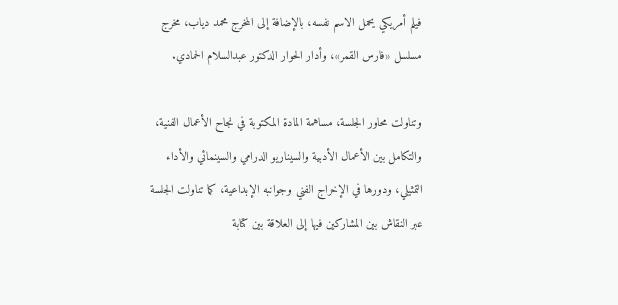فيلم أمريكي يحمل الاسم نفسه، بالإضافة إلى المخرج محمد دياب، مخرج مسلسل «فارس القمر»، وأدار الحوار الدكتور عبدالسلام الحمادي.

وتناولت محاور الجلسة، مساهمة المادة المكتوبة في نجاح الأعمال الفنية، والتكامل بين الأعمال الأدبية والسيناريو الدرامي والسينمائي والأداء التمثيلي، ودورها في الإخراج الفني وجوانبه الإبداعية، كما تناولت الجلسة عبر النقاش بين المشاركين فيها إلى العلاقة بين كتابة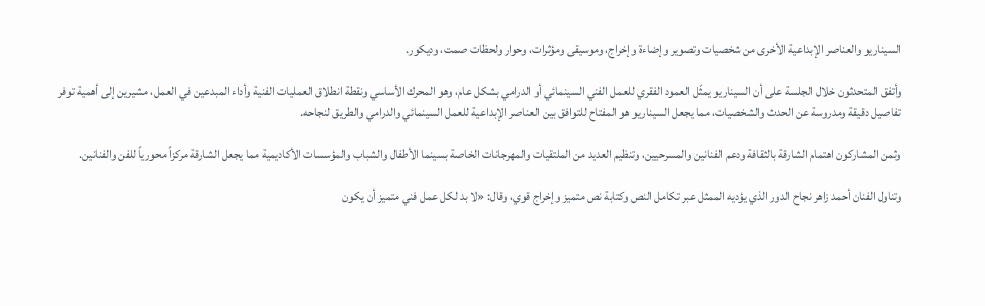السيناريو والعناصر الإبداعية الأخرى من شخصيات وتصوير وإضاءة وإخراج، وموسيقى ومؤثرات، وحوار ولحظات صمت، وديكور.

وأتفق المتحدثون خلال الجلسة على أن السيناريو يمثّل العمود الفقري للعمل الفني السينمائي أو الدرامي بشكل عام، وهو المحرك الأساسي ونقطة انطلاق العمليات الفنية وأداء المبدعين في العمل، مشيرين إلى أهمية توفر تفاصيل دقيقة ومدروسة عن الحدث والشخصيات، مما يجعل السيناريو هو المفتاح للتوافق بين العناصر الإبداعية للعمل السينمائي والدرامي والطريق لنجاحه.

وثمن المشاركون اهتمام الشارقة بالثقافة ودعم الفنانين والمسرحيين، وتنظيم العديد من الملتقيات والمهرجانات الخاصة بسينما الأطفال والشباب والمؤسسات الأكاديمية مما يجعل الشارقة مركزاً محورياً للفن والفنانين.

وتناول الفنان أحمد زاهر نجاح الدور الذي يؤديه الممثل عبر تكامل النص وكتابة نص متميز وإخراج قوي، وقال: «لا بد لكل عمل فني متميز أن يكون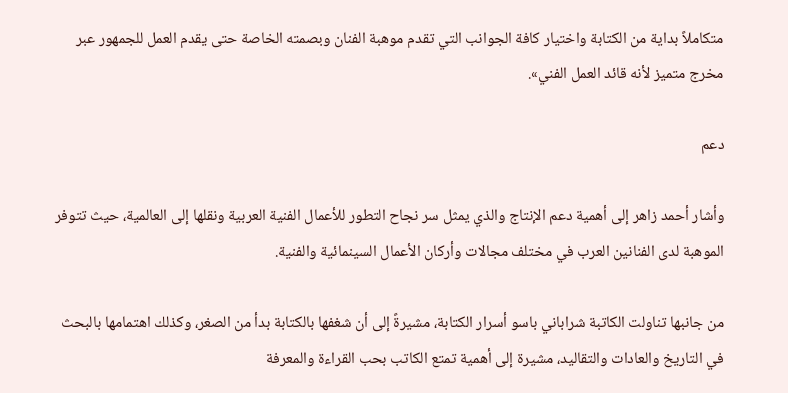متكاملاً بداية من الكتابة واختيار كافة الجوانب التي تقدم موهبة الفنان وبصمته الخاصة حتى يقدم العمل للجمهور عبر مخرج متميز لأنه قائد العمل الفني».

دعم

وأشار أحمد زاهر إلى أهمية دعم الإنتاج والذي يمثل سر نجاح التطور للأعمال الفنية العربية ونقلها إلى العالمية، حيث تتوفر الموهبة لدى الفنانين العرب في مختلف مجالات وأركان الأعمال السينمائية والفنية.

من جانبها تناولت الكاتبة شراباني باسو أسرار الكتابة، مشيرةً إلى أن شغفها بالكتابة بدأ من الصغر، وكذلك اهتمامها بالبحث في التاريخ والعادات والتقاليد، مشيرة إلى أهمية تمتع الكاتب بحب القراءة والمعرفة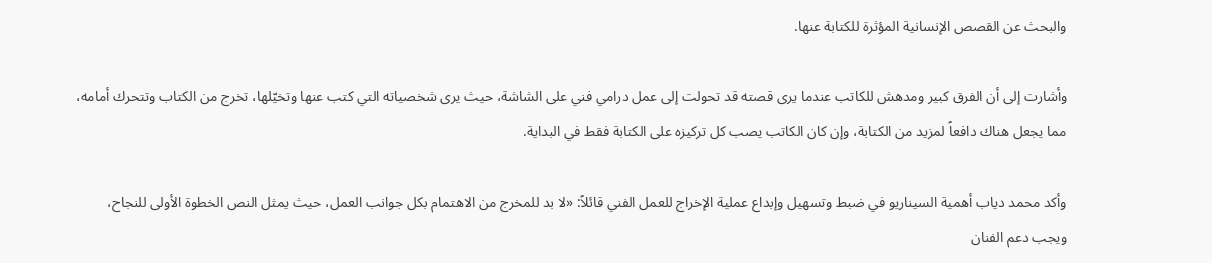والبحث عن القصص الإنسانية المؤثرة للكتابة عنها.

وأشارت إلى أن الفرق كبير ومدهش للكاتب عندما يرى قصته قد تحولت إلى عمل درامي فني على الشاشة، حيث يرى شخصياته التي كتب عنها وتخيّلها، تخرج من الكتاب وتتحرك أمامه، مما يجعل هناك دافعاً لمزيد من الكتابة، وإن كان الكاتب يصب كل تركيزه على الكتابة فقط في البداية.

وأكد محمد دياب أهمية السيناريو في ضبط وتسهيل وإبداع عملية الإخراج للعمل الفني قائلاً: «لا بد للمخرج من الاهتمام بكل جوانب العمل، حيث يمثل النص الخطوة الأولى للنجاح، ويجب دعم الفنان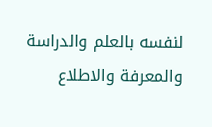لنفسه بالعلم والدراسة والمعرفة والاطلاع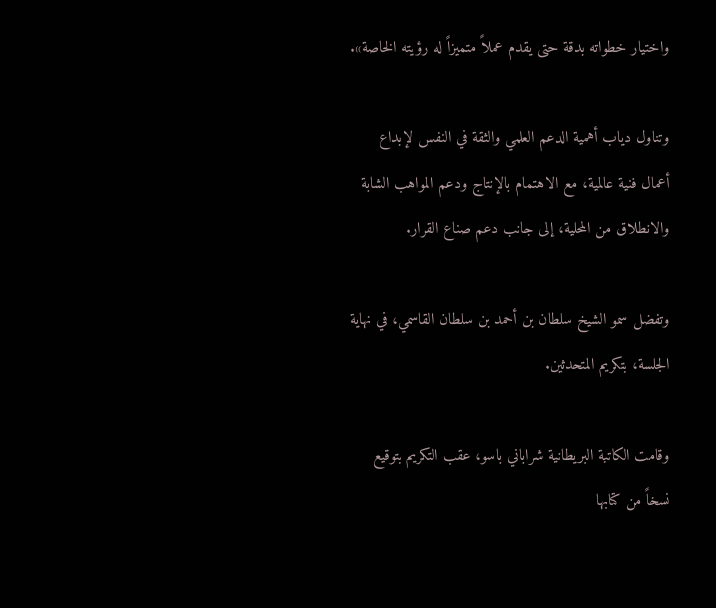واختيار خطواته بدقة حتى يقدم عملاً متميزاً له رؤيته الخاصة».

وتناول دياب أهمية الدعم العلمي والثقة في النفس لإبداع أعمال فنية عالمية، مع الاهتمام بالإنتاج ودعم المواهب الشابة والانطلاق من المحلية، إلى جانب دعم صناع القرار.

وتفضل سمو الشيخ سلطان بن أحمد بن سلطان القاسمي، في نهاية الجلسة، بتكريم المتحدثين.

وقامت الكاتبة البريطانية شراباني باسو، عقب التكريم بتوقيع نسخاً من كتابها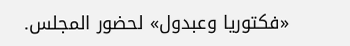«فكتوريا وعبدول» لحضور المجلس.